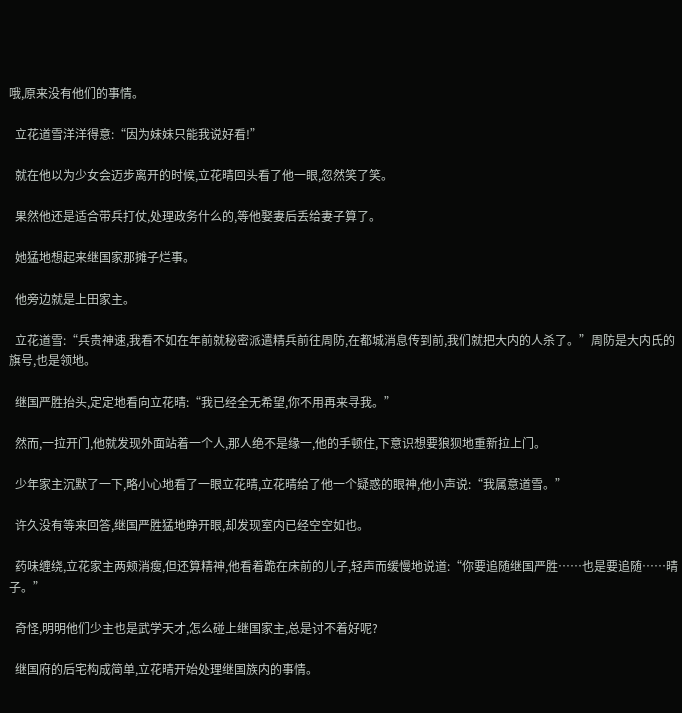哦,原来没有他们的事情。

  立花道雪洋洋得意:“因为妹妹只能我说好看!”

  就在他以为少女会迈步离开的时候,立花晴回头看了他一眼,忽然笑了笑。

  果然他还是适合带兵打仗,处理政务什么的,等他娶妻后丢给妻子算了。

  她猛地想起来继国家那摊子烂事。

  他旁边就是上田家主。

  立花道雪:“兵贵神速,我看不如在年前就秘密派遣精兵前往周防,在都城消息传到前,我们就把大内的人杀了。”周防是大内氏的旗号,也是领地。

  继国严胜抬头,定定地看向立花晴:“我已经全无希望,你不用再来寻我。”

  然而,一拉开门,他就发现外面站着一个人,那人绝不是缘一,他的手顿住,下意识想要狼狈地重新拉上门。

  少年家主沉默了一下,略小心地看了一眼立花晴,立花晴给了他一个疑惑的眼神,他小声说:“我属意道雪。”

  许久没有等来回答,继国严胜猛地睁开眼,却发现室内已经空空如也。

  药味缠绕,立花家主两颊消瘦,但还算精神,他看着跪在床前的儿子,轻声而缓慢地说道:“你要追随继国严胜……也是要追随……晴子。”

  奇怪,明明他们少主也是武学天才,怎么碰上继国家主,总是讨不着好呢?

  继国府的后宅构成简单,立花晴开始处理继国族内的事情。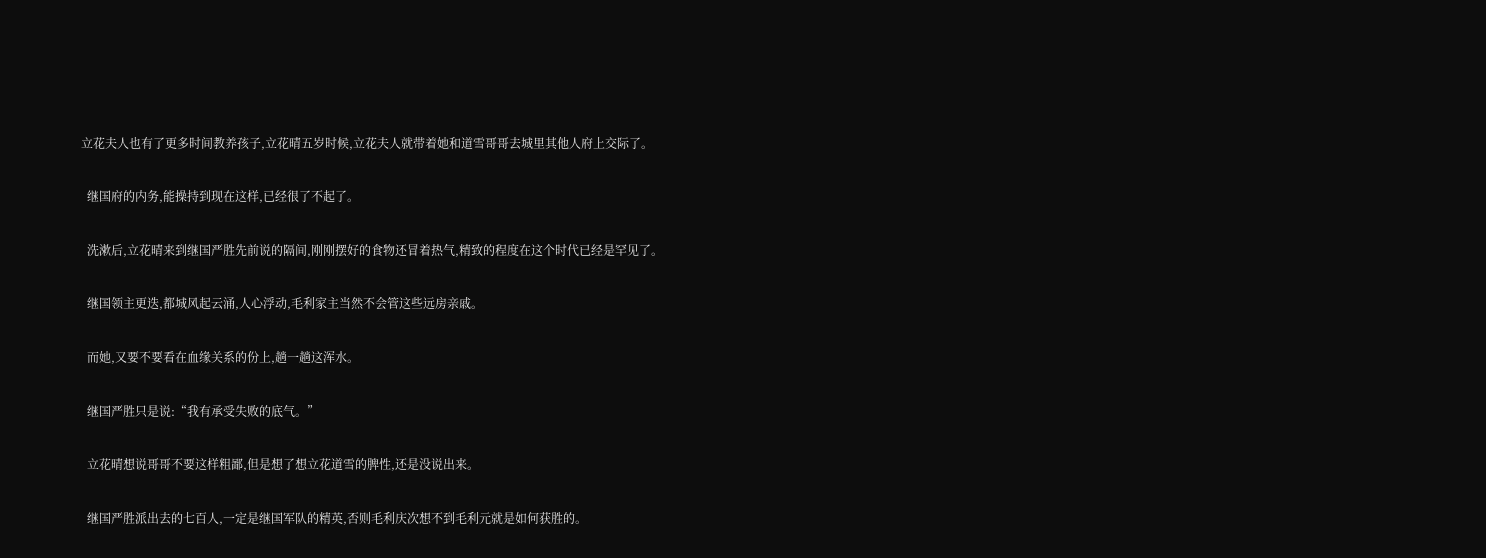立花夫人也有了更多时间教养孩子,立花晴五岁时候,立花夫人就带着她和道雪哥哥去城里其他人府上交际了。

  继国府的内务,能操持到现在这样,已经很了不起了。

  洗漱后,立花晴来到继国严胜先前说的隔间,刚刚摆好的食物还冒着热气,精致的程度在这个时代已经是罕见了。

  继国领主更迭,都城风起云涌,人心浮动,毛利家主当然不会管这些远房亲戚。

  而她,又要不要看在血缘关系的份上,趟一趟这浑水。

  继国严胜只是说:“我有承受失败的底气。”

  立花晴想说哥哥不要这样粗鄙,但是想了想立花道雪的脾性,还是没说出来。

  继国严胜派出去的七百人,一定是继国军队的精英,否则毛利庆次想不到毛利元就是如何获胜的。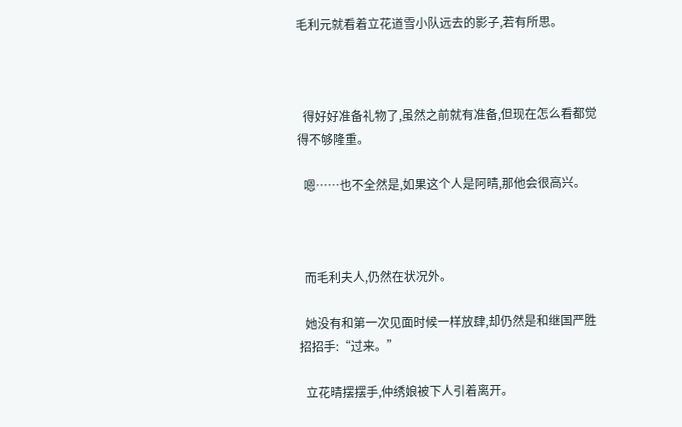毛利元就看着立花道雪小队远去的影子,若有所思。



  得好好准备礼物了,虽然之前就有准备,但现在怎么看都觉得不够隆重。

  嗯……也不全然是,如果这个人是阿晴,那他会很高兴。



  而毛利夫人,仍然在状况外。

  她没有和第一次见面时候一样放肆,却仍然是和继国严胜招招手:“过来。”

  立花晴摆摆手,仲绣娘被下人引着离开。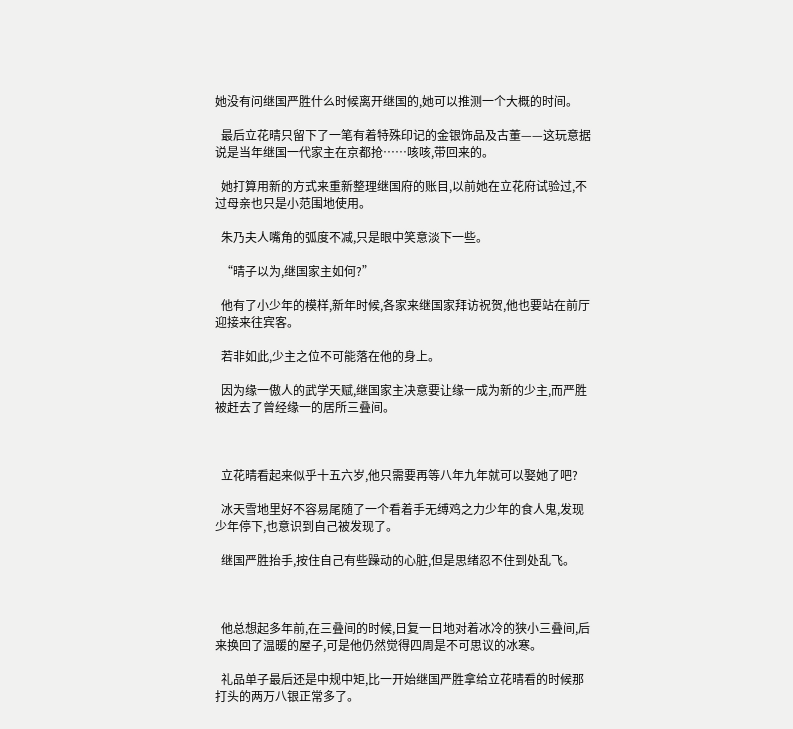她没有问继国严胜什么时候离开继国的,她可以推测一个大概的时间。

  最后立花晴只留下了一笔有着特殊印记的金银饰品及古董——这玩意据说是当年继国一代家主在京都抢……咳咳,带回来的。

  她打算用新的方式来重新整理继国府的账目,以前她在立花府试验过,不过母亲也只是小范围地使用。

  朱乃夫人嘴角的弧度不减,只是眼中笑意淡下一些。

  “晴子以为,继国家主如何?”

  他有了小少年的模样,新年时候,各家来继国家拜访祝贺,他也要站在前厅迎接来往宾客。

  若非如此,少主之位不可能落在他的身上。

  因为缘一傲人的武学天赋,继国家主决意要让缘一成为新的少主,而严胜被赶去了曾经缘一的居所三叠间。



  立花晴看起来似乎十五六岁,他只需要再等八年九年就可以娶她了吧?

  冰天雪地里好不容易尾随了一个看着手无缚鸡之力少年的食人鬼,发现少年停下,也意识到自己被发现了。

  继国严胜抬手,按住自己有些躁动的心脏,但是思绪忍不住到处乱飞。



  他总想起多年前,在三叠间的时候,日复一日地对着冰冷的狭小三叠间,后来换回了温暖的屋子,可是他仍然觉得四周是不可思议的冰寒。

  礼品单子最后还是中规中矩,比一开始继国严胜拿给立花晴看的时候那打头的两万八银正常多了。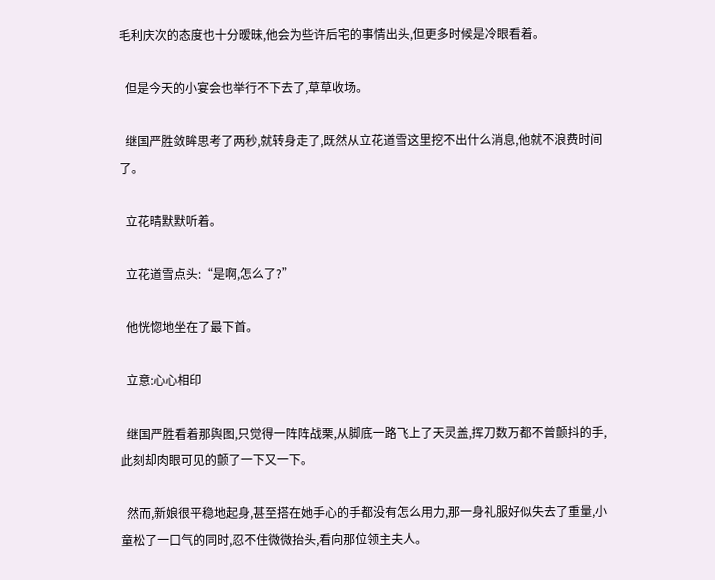毛利庆次的态度也十分暧昧,他会为些许后宅的事情出头,但更多时候是冷眼看着。

  但是今天的小宴会也举行不下去了,草草收场。

  继国严胜敛眸思考了两秒,就转身走了,既然从立花道雪这里挖不出什么消息,他就不浪费时间了。

  立花晴默默听着。

  立花道雪点头:“是啊,怎么了?”

  他恍惚地坐在了最下首。

  立意:心心相印

  继国严胜看着那舆图,只觉得一阵阵战栗,从脚底一路飞上了天灵盖,挥刀数万都不曾颤抖的手,此刻却肉眼可见的颤了一下又一下。

  然而,新娘很平稳地起身,甚至搭在她手心的手都没有怎么用力,那一身礼服好似失去了重量,小童松了一口气的同时,忍不住微微抬头,看向那位领主夫人。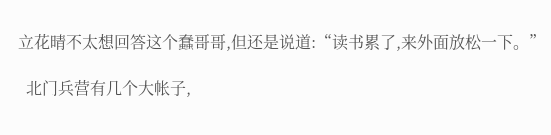立花晴不太想回答这个蠢哥哥,但还是说道:“读书累了,来外面放松一下。”

  北门兵营有几个大帐子,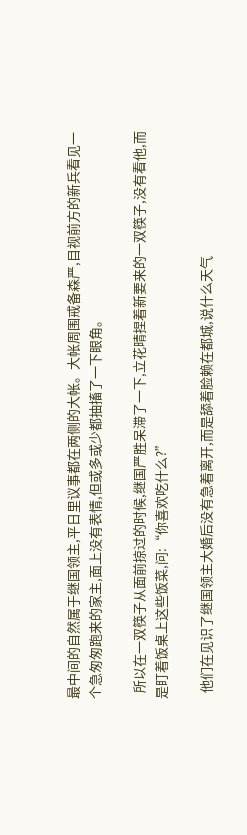最中间的自然属于继国领主,平日里议事都在两侧的大帐。大帐周围戒备森严,目视前方的新兵看见一个急匆匆跑来的家主,面上没有表情,但或多或少都抽搐了一下眼角。

  所以在一双筷子从面前掠过的时候,继国严胜呆滞了一下,立花晴捏着新要来的一双筷子,没有看他,而是盯着饭桌上这些饭菜,问:“你喜欢吃什么?”

  他们在见识了继国领主大婚后没有急着离开,而是舔着脸赖在都城,说什么天气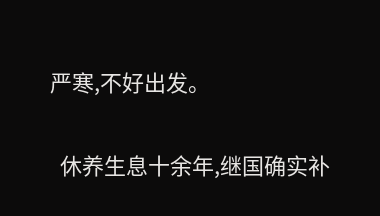严寒,不好出发。

  休养生息十余年,继国确实补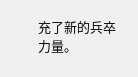充了新的兵卒力量。